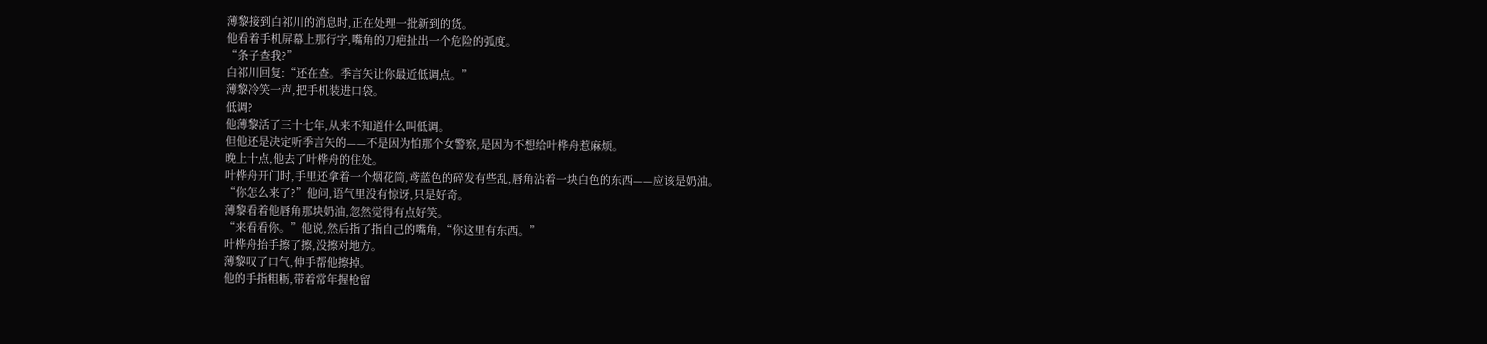薄黎接到白祁川的消息时,正在处理一批新到的货。
他看着手机屏幕上那行字,嘴角的刀疤扯出一个危险的弧度。
“条子查我?”
白祁川回复:“还在查。季言矢让你最近低调点。”
薄黎冷笑一声,把手机装进口袋。
低调?
他薄黎活了三十七年,从来不知道什么叫低调。
但他还是决定听季言矢的——不是因为怕那个女警察,是因为不想给叶桦舟惹麻烦。
晚上十点,他去了叶桦舟的住处。
叶桦舟开门时,手里还拿着一个烟花筒,鸢蓝色的碎发有些乱,唇角沾着一块白色的东西——应该是奶油。
“你怎么来了?”他问,语气里没有惊讶,只是好奇。
薄黎看着他唇角那块奶油,忽然觉得有点好笑。
“来看看你。”他说,然后指了指自己的嘴角,“你这里有东西。”
叶桦舟抬手擦了擦,没擦对地方。
薄黎叹了口气,伸手帮他擦掉。
他的手指粗粝,带着常年握枪留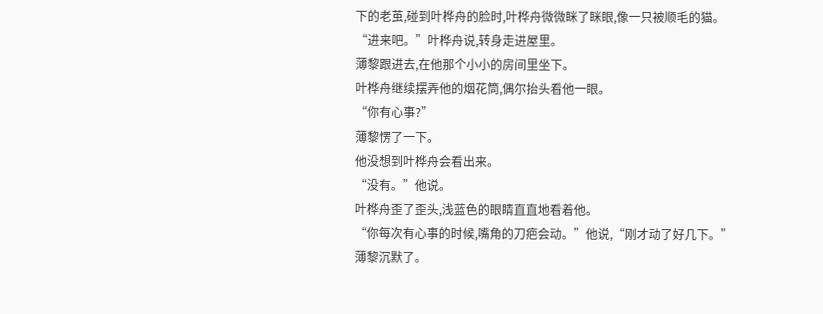下的老茧,碰到叶桦舟的脸时,叶桦舟微微眯了眯眼,像一只被顺毛的猫。
“进来吧。”叶桦舟说,转身走进屋里。
薄黎跟进去,在他那个小小的房间里坐下。
叶桦舟继续摆弄他的烟花筒,偶尔抬头看他一眼。
“你有心事?”
薄黎愣了一下。
他没想到叶桦舟会看出来。
“没有。”他说。
叶桦舟歪了歪头,浅蓝色的眼睛直直地看着他。
“你每次有心事的时候,嘴角的刀疤会动。”他说,“刚才动了好几下。”
薄黎沉默了。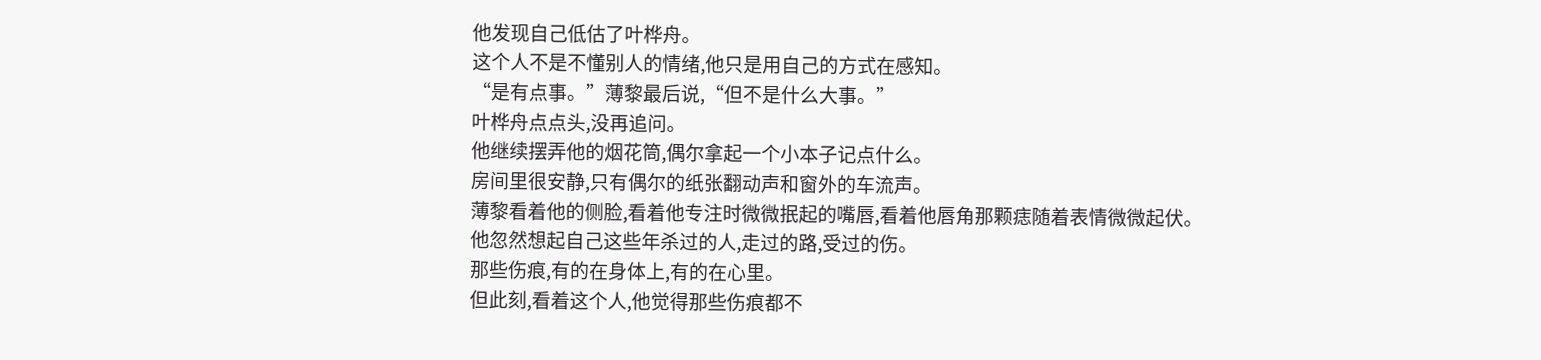他发现自己低估了叶桦舟。
这个人不是不懂别人的情绪,他只是用自己的方式在感知。
“是有点事。”薄黎最后说,“但不是什么大事。”
叶桦舟点点头,没再追问。
他继续摆弄他的烟花筒,偶尔拿起一个小本子记点什么。
房间里很安静,只有偶尔的纸张翻动声和窗外的车流声。
薄黎看着他的侧脸,看着他专注时微微抿起的嘴唇,看着他唇角那颗痣随着表情微微起伏。
他忽然想起自己这些年杀过的人,走过的路,受过的伤。
那些伤痕,有的在身体上,有的在心里。
但此刻,看着这个人,他觉得那些伤痕都不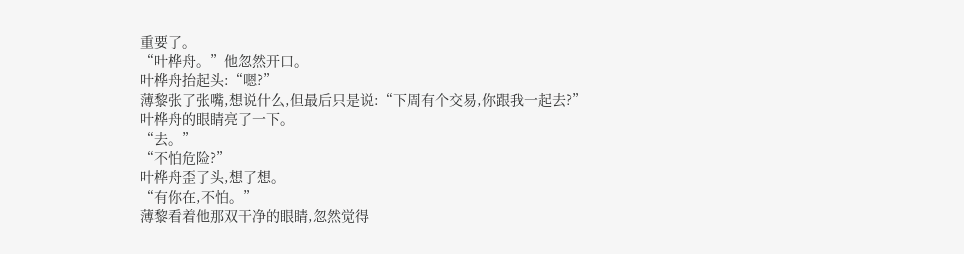重要了。
“叶桦舟。”他忽然开口。
叶桦舟抬起头:“嗯?”
薄黎张了张嘴,想说什么,但最后只是说:“下周有个交易,你跟我一起去?”
叶桦舟的眼睛亮了一下。
“去。”
“不怕危险?”
叶桦舟歪了头,想了想。
“有你在,不怕。”
薄黎看着他那双干净的眼睛,忽然觉得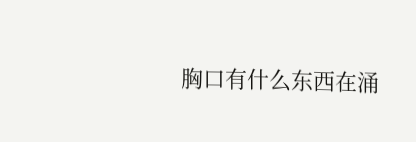胸口有什么东西在涌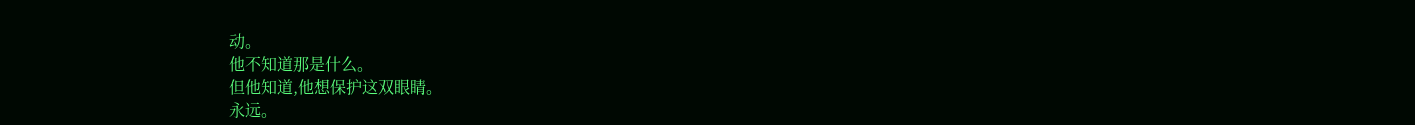动。
他不知道那是什么。
但他知道,他想保护这双眼睛。
永远。